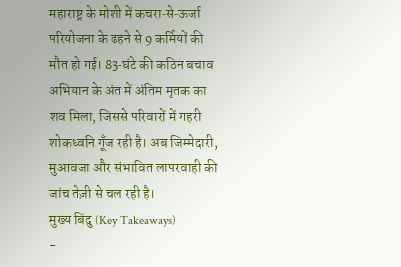महाराष्ट्र के मोशी में कचरा‑से‑ऊर्जा परियोजना के ढहने से 9 कर्मियों की मौत हो गई। 83‑घंटे की कठिन बचाव अभियान के अंत में अंतिम मृतक का शव मिला, जिससे परिवारों में गहरी शोकध्वनि गूँज रही है। अब जिम्मेदारी, मुआवजा और संभावित लापरवाही की जांच तेज़ी से चल रही है।
मुख्य बिंदु (Key Takeaways)
-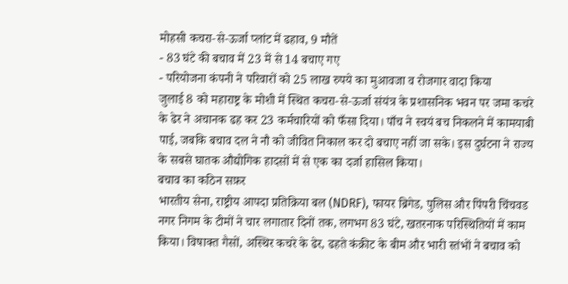मोहसी कचरा‑से‑ऊर्जा प्लांट में ढहाव, 9 मौतें
- 83 घंटे की बचाव में 23 में से 14 बचाए गए
- परियोजना कंपनी ने परिवारों को 25 लाख रुपये का मुआवजा व रोजगार वादा किया
जुलाई 8 को महाराष्ट्र के मोशी में स्थित कचरा‑से‑ऊर्जा संयंत्र के प्रशासनिक भवन पर जमा कचरे के ढेर ने अचानक ढह कर 23 कर्मचारियों को फँसा दिया। पाँच ने स्वयं बच निकलने में कामयाबी पाई, जबकि बचाव दल ने नौ को जीवित निकाल कर दो बचाए नहीं जा सके। इस दुर्घटना ने राज्य के सबसे घातक औद्योगिक हादसों में से एक का दर्जा हासिल किया।
बचाव का कठिन सफ़र
भारतीय सेना, राष्ट्रीय आपदा प्रतिक्रिया बल (NDRF), फायर ब्रिगेड, पुलिस और पिंपरी चिंचवड नगर निगम के टीमों ने चार लगातार दिनों तक, लगभग 83 घंटे, खतरनाक परिस्थितियों में काम किया। विषाक्त गैसों, अस्थिर कचरे के ढेर, ढहते कंक्रीट के बीम और भारी स्तंभों ने बचाव को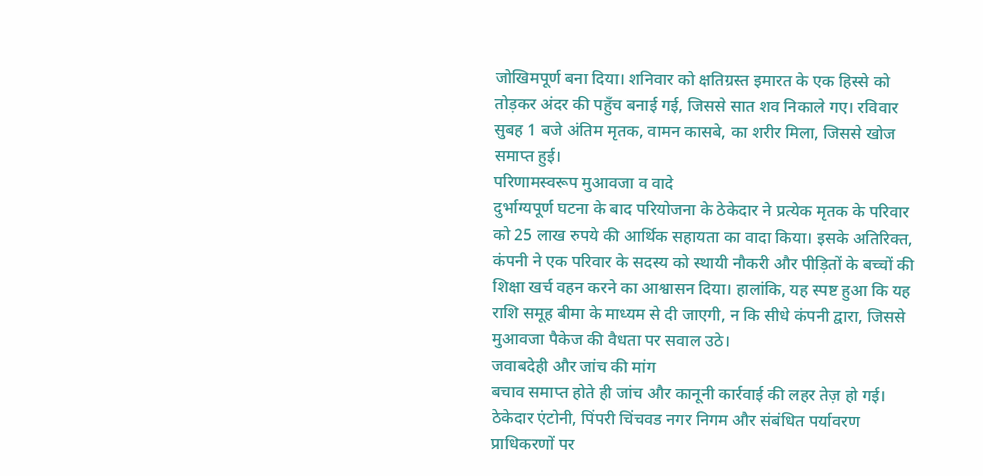जोखिमपूर्ण बना दिया। शनिवार को क्षतिग्रस्त इमारत के एक हिस्से को तोड़कर अंदर की पहुँच बनाई गई, जिससे सात शव निकाले गए। रविवार सुबह 1 बजे अंतिम मृतक, वामन कासबे, का शरीर मिला, जिससे खोज समाप्त हुई।
परिणामस्वरूप मुआवजा व वादे
दुर्भाग्यपूर्ण घटना के बाद परियोजना के ठेकेदार ने प्रत्येक मृतक के परिवार को 25 लाख रुपये की आर्थिक सहायता का वादा किया। इसके अतिरिक्त, कंपनी ने एक परिवार के सदस्य को स्थायी नौकरी और पीड़ितों के बच्चों की शिक्षा खर्च वहन करने का आश्वासन दिया। हालांकि, यह स्पष्ट हुआ कि यह राशि समूह बीमा के माध्यम से दी जाएगी, न कि सीधे कंपनी द्वारा, जिससे मुआवजा पैकेज की वैधता पर सवाल उठे।
जवाबदेही और जांच की मांग
बचाव समाप्त होते ही जांच और कानूनी कार्रवाई की लहर तेज़ हो गई। ठेकेदार एंटोनी, पिंपरी चिंचवड नगर निगम और संबंधित पर्यावरण प्राधिकरणों पर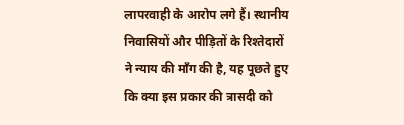लापरवाही के आरोप लगे हैं। स्थानीय निवासियों और पीड़ितों के रिश्तेदारों ने न्याय की माँग की है, यह पूछते हुए कि क्या इस प्रकार की त्रासदी को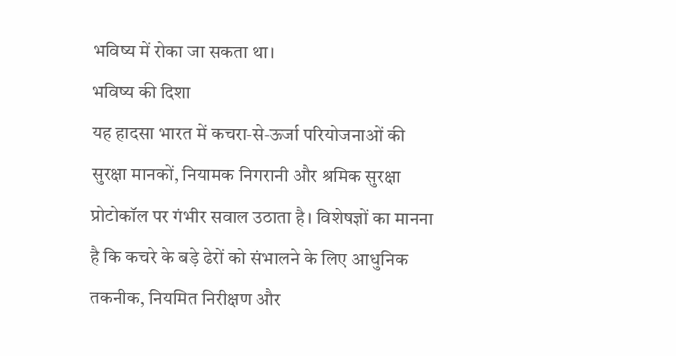भविष्य में रोका जा सकता था।
भविष्य की दिशा
यह हादसा भारत में कचरा‑से‑ऊर्जा परियोजनाओं की सुरक्षा मानकों, नियामक निगरानी और श्रमिक सुरक्षा प्रोटोकॉल पर गंभीर सवाल उठाता है। विशेषज्ञों का मानना है कि कचरे के बड़े ढेरों को संभालने के लिए आधुनिक तकनीक, नियमित निरीक्षण और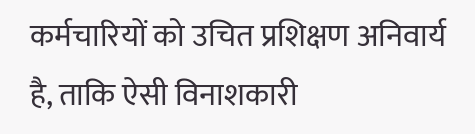कर्मचारियों को उचित प्रशिक्षण अनिवार्य है, ताकि ऐसी विनाशकारी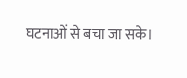घटनाओं से बचा जा सके।